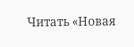Читать «Новая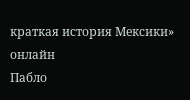краткая история Мексики» онлайн
Пабло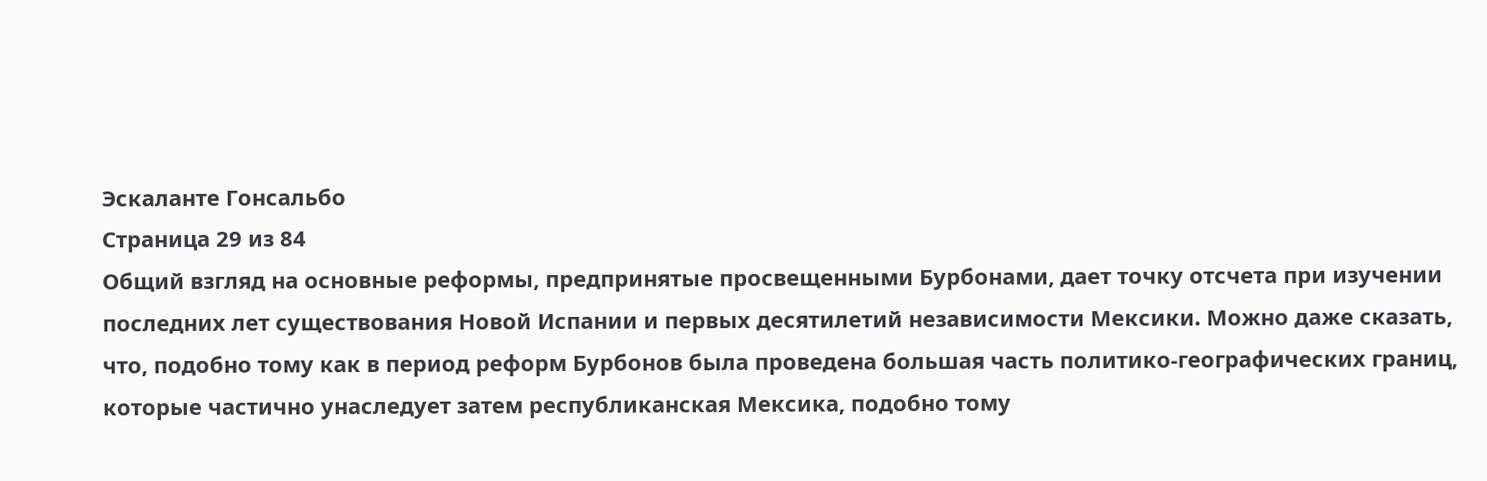Эскаланте Гонсальбо
Страница 29 из 84
Общий взгляд на основные реформы, предпринятые просвещенными Бурбонами, дает точку отсчета при изучении последних лет существования Новой Испании и первых десятилетий независимости Мексики. Можно даже сказать, что, подобно тому как в период реформ Бурбонов была проведена большая часть политико-географических границ, которые частично унаследует затем республиканская Мексика, подобно тому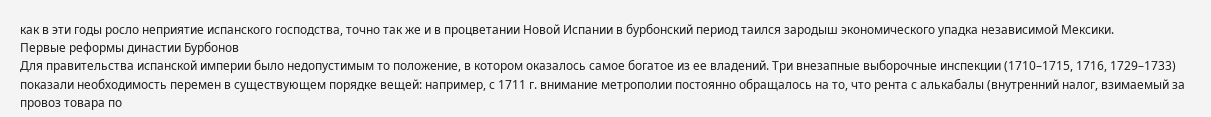как в эти годы росло неприятие испанского господства, точно так же и в процветании Новой Испании в бурбонский период таился зародыш экономического упадка независимой Мексики.
Первые реформы династии Бурбонов
Для правительства испанской империи было недопустимым то положение, в котором оказалось самое богатое из ее владений. Три внезапные выборочные инспекции (1710–1715, 1716, 1729–1733) показали необходимость перемен в существующем порядке вещей: например, с 1711 г. внимание метрополии постоянно обращалось на то, что рента с алькабалы (внутренний налог, взимаемый за провоз товара по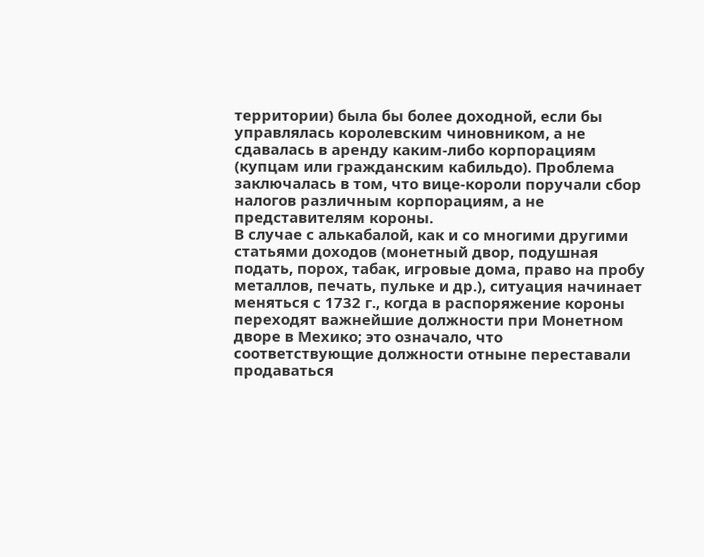территории) была бы более доходной, если бы управлялась королевским чиновником, а не сдавалась в аренду каким-либо корпорациям (купцам или гражданским кабильдо). Проблема заключалась в том, что вице-короли поручали сбор налогов различным корпорациям, а не представителям короны.
В случае с алькабалой, как и со многими другими статьями доходов (монетный двор, подушная подать, порох, табак, игровые дома, право на пробу металлов, печать, пульке и др.), ситуация начинает меняться с 1732 г., когда в распоряжение короны переходят важнейшие должности при Монетном дворе в Мехико; это означало, что соответствующие должности отныне переставали продаваться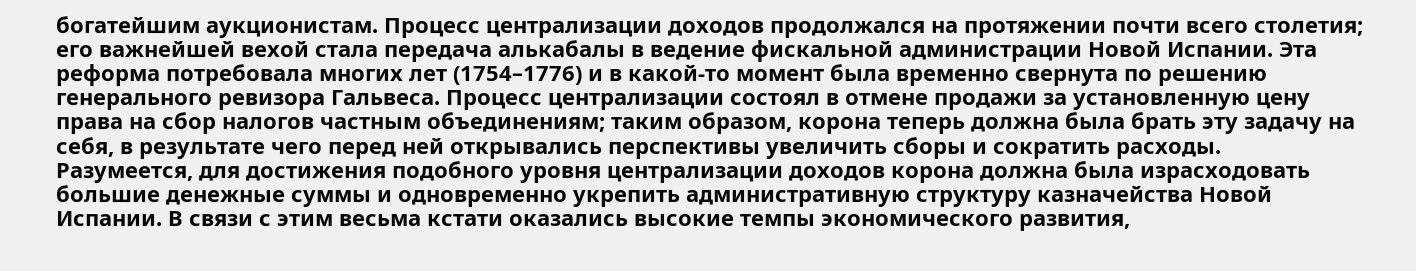богатейшим аукционистам. Процесс централизации доходов продолжался на протяжении почти всего столетия; его важнейшей вехой стала передача алькабалы в ведение фискальной администрации Новой Испании. Эта реформа потребовала многих лет (1754–1776) и в какой-то момент была временно свернута по решению генерального ревизора Гальвеса. Процесс централизации состоял в отмене продажи за установленную цену права на сбор налогов частным объединениям; таким образом, корона теперь должна была брать эту задачу на себя, в результате чего перед ней открывались перспективы увеличить сборы и сократить расходы.
Разумеется, для достижения подобного уровня централизации доходов корона должна была израсходовать большие денежные суммы и одновременно укрепить административную структуру казначейства Новой Испании. В связи с этим весьма кстати оказались высокие темпы экономического развития,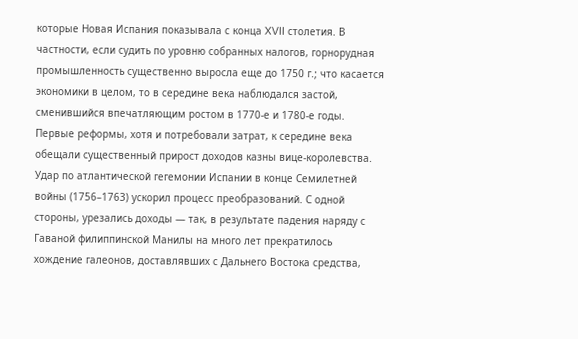которые Новая Испания показывала с конца XVII столетия. В частности, если судить по уровню собранных налогов, горнорудная промышленность существенно выросла еще до 1750 г.; что касается экономики в целом, то в середине века наблюдался застой, сменившийся впечатляющим ростом в 1770-е и 1780-е годы.
Первые реформы, хотя и потребовали затрат, к середине века обещали существенный прирост доходов казны вице-королевства. Удар по атлантической гегемонии Испании в конце Семилетней войны (1756–1763) ускорил процесс преобразований. С одной стороны, урезались доходы — так, в результате падения наряду с Гаваной филиппинской Манилы на много лет прекратилось хождение галеонов, доставлявших с Дальнего Востока средства,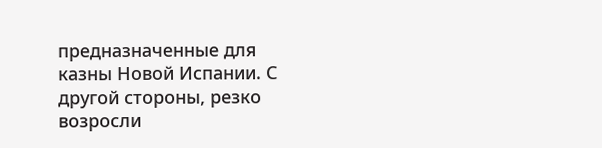предназначенные для казны Новой Испании. С другой стороны, резко возросли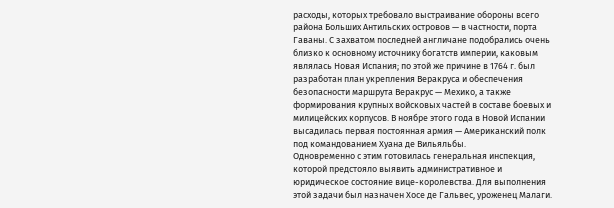расходы, которых требовало выстраивание обороны всего района Больших Антильских островов — в частности, порта Гаваны. С захватом последней англичане подобрались очень близко к основному источнику богатств империи, каковым являлась Новая Испания; по этой же причине в 1764 г. был разработан план укрепления Веракруса и обеспечения безопасности маршрута Веракрус — Мехико, а также формирования крупных войсковых частей в составе боевых и милицейских корпусов. В ноябре этого года в Новой Испании высадилась первая постоянная армия — Американский полк под командованием Хуана де Вильяльбы.
Одновременно с этим готовилась генеральная инспекция, которой предстояло выявить административное и юридическое состояние вице-королевства. Для выполнения этой задачи был назначен Хосе де Гальвес, уроженец Малаги.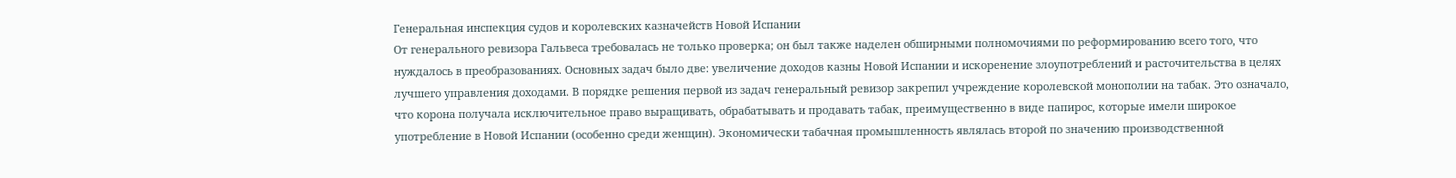Генеральная инспекция судов и королевских казначейств Новой Испании
От генерального ревизора Гальвеса требовалась не только проверка; он был также наделен обширными полномочиями по реформированию всего того, что нуждалось в преобразованиях. Основных задач было две: увеличение доходов казны Новой Испании и искоренение злоупотреблений и расточительства в целях лучшего управления доходами. В порядке решения первой из задач генеральный ревизор закрепил учреждение королевской монополии на табак. Это означало, что корона получала исключительное право выращивать, обрабатывать и продавать табак, преимущественно в виде папирос, которые имели широкое употребление в Новой Испании (особенно среди женщин). Экономически табачная промышленность являлась второй по значению производственной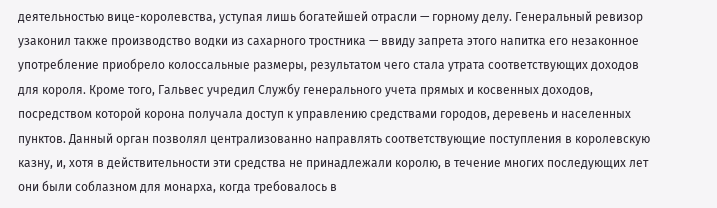деятельностью вице-королевства, уступая лишь богатейшей отрасли — горному делу. Генеральный ревизор узаконил также производство водки из сахарного тростника — ввиду запрета этого напитка его незаконное употребление приобрело колоссальные размеры, результатом чего стала утрата соответствующих доходов для короля. Кроме того, Гальвес учредил Службу генерального учета прямых и косвенных доходов, посредством которой корона получала доступ к управлению средствами городов, деревень и населенных пунктов. Данный орган позволял централизованно направлять соответствующие поступления в королевскую казну, и, хотя в действительности эти средства не принадлежали королю, в течение многих последующих лет они были соблазном для монарха, когда требовалось в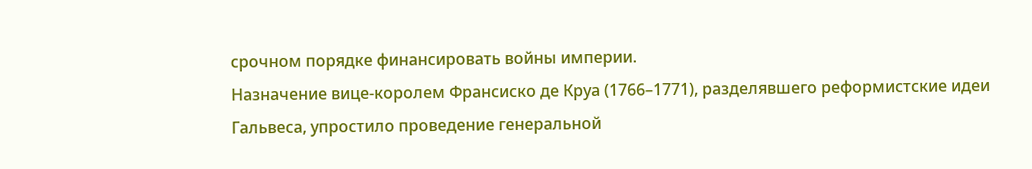срочном порядке финансировать войны империи.
Назначение вице-королем Франсиско де Круа (1766–1771), разделявшего реформистские идеи Гальвеса, упростило проведение генеральной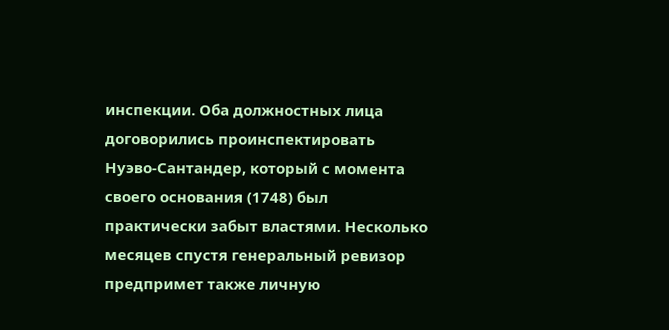инспекции. Оба должностных лица договорились проинспектировать Нуэво-Сантандер, который с момента своего основания (1748) был практически забыт властями. Несколько месяцев спустя генеральный ревизор предпримет также личную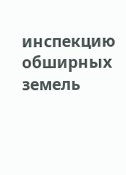инспекцию обширных земель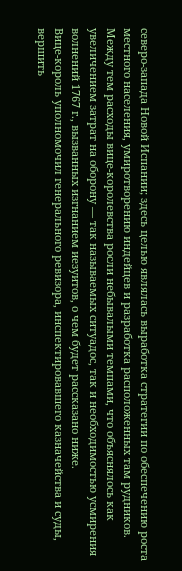северо-запада Новой Испании; здесь целью являлась выработка стратегии по обеспечению роста местного населения, умиротворению индейцев и разработка расположенных там рудников.
Между тем расходы вице-королевства росли небывалыми темпами, что объяснялось как увеличением затрат на оборону — так называемых ситуадос, так и необходимостью усмирения волнений 1767 г., вызванных изгнанием иезуитов, о чем будет рассказано ниже.
Вице-король уполномочил генерального ревизора, инспектировавшего казначейства и суды, вершить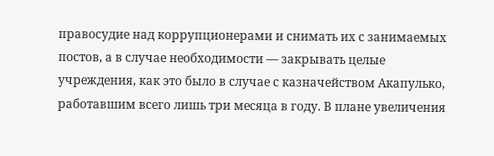правосудие над коррупционерами и снимать их с занимаемых постов, а в случае необходимости — закрывать целые учреждения, как это было в случае с казначейством Акапулько, работавшим всего лишь три месяца в году. В плане увеличения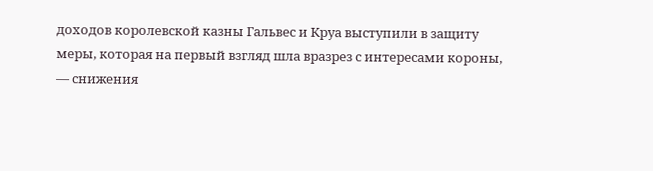доходов королевской казны Гальвес и Круа выступили в защиту меры, которая на первый взгляд шла вразрез с интересами короны, — снижения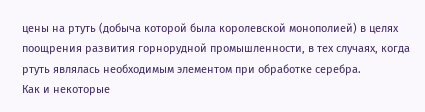цены на ртуть (добыча которой была королевской монополией) в целях поощрения развития горнорудной промышленности, в тех случаях, когда ртуть являлась необходимым элементом при обработке серебра.
Как и некоторые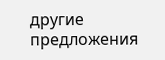другие предложения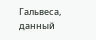Гальвеса, данный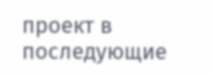проект в последующие